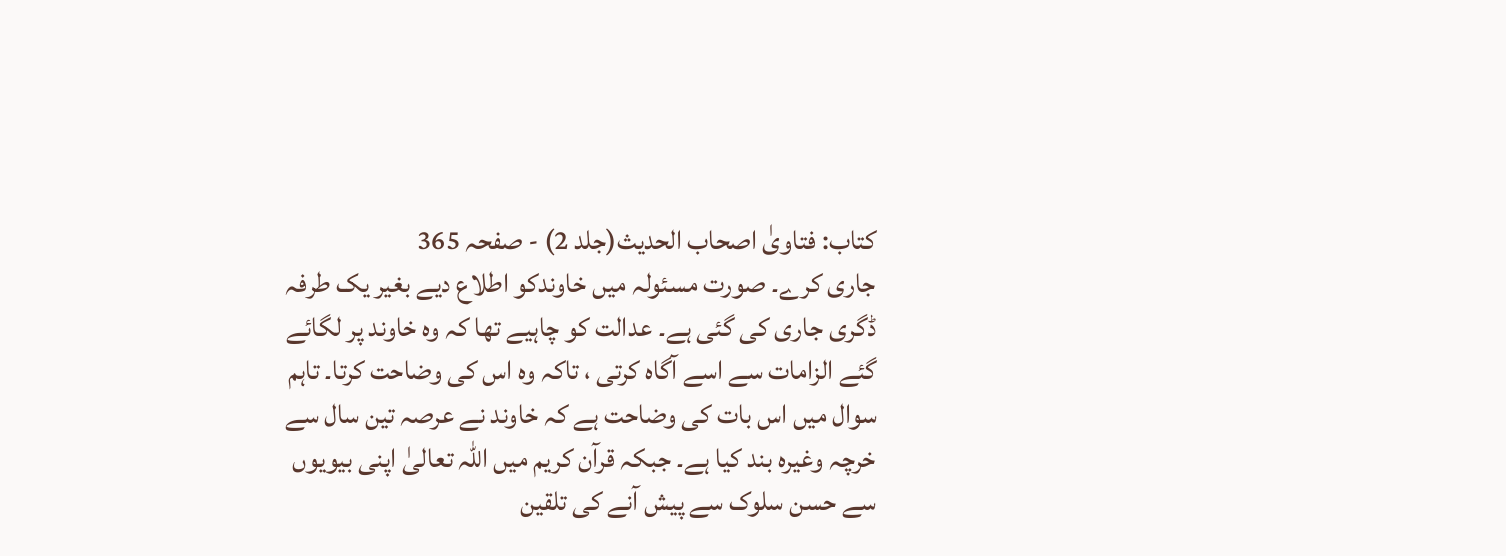کتاب: فتاویٰ اصحاب الحدیث(جلد 2) - صفحہ 365
جاری کرے۔ صورت مسئولہ میں خاوندکو اطلاع دیے بغیر یک طرفہ ڈگری جاری کی گئی ہے۔ عدالت کو چاہیے تھا کہ وہ خاوند پر لگائے گئے الزامات سے اسے آگاہ کرتی ، تاکہ وہ اس کی وضاحت کرتا۔ تاہم سوال میں اس بات کی وضاحت ہے کہ خاوند نے عرصہ تین سال سے خرچہ وغیرہ بند کیا ہے۔ جبکہ قرآن کریم میں اللہ تعالیٰ اپنی بیویوں سے حسن سلوک سے پیش آنے کی تلقین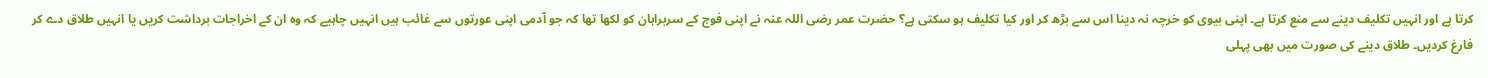کرتا ہے اور انہیں تکلیف دینے سے منع کرتا ہے۔ اپنی بیوی کو خرچہ نہ دینا اس سے بڑھ کر اور کیا تکلیف ہو سکتی ہے؟ حضرت عمر رضی اللہ عنہ نے اپنی فوج کے سربراہان کو لکھا تھا کہ جو آدمی اپنی عورتوں سے غائب ہیں انہیں چاہیے کہ وہ ان کے اخراجات برداشت کریں یا انہیں طلاق دے کر فارغ کردیں۔ طلاق دینے کی صورت میں بھی پہلی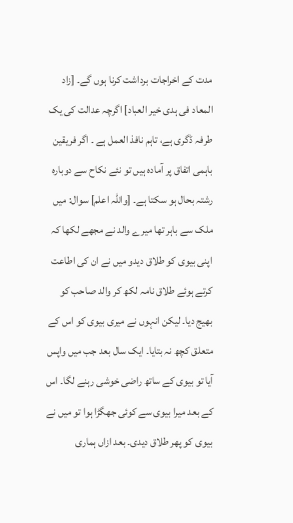مدت کے اخراجات برداشت کرنا ہوں گے۔ [زاد المعاد فی ہدی خیر العباد] اگرچہ عدالت کی یک طرفہ ڈگری ہے، تاہم نافذ العمل ہے ۔ اگر فریقین باہمی اتفاق پر آمادہ ہیں تو نئے نکاح سے دوبارہ رشتہ بحال ہو سکتا ہے۔ [واللہ اعلم] سوال: میں ملک سے باہر تھا میرے والد نے مجھے لکھا کہ اپنی بیوی کو طلاق دیدو میں نے ان کی اطاعت کرتے ہوئے طلاق نامہ لکھ کر والد صاحب کو بھیج دیا۔ لیکن انہوں نے میری بیوی کو اس کے متعلق کچھ نہ بتایا۔ ایک سال بعد جب میں واپس آیا تو بیوی کے ساتھ راضی خوشی رہنے لگا۔ اس کے بعد میرا بیوی سے کوئی جھگڑا ہوا تو میں نے بیوی کو پھر طلاق دیدی۔ بعد ازاں ہماری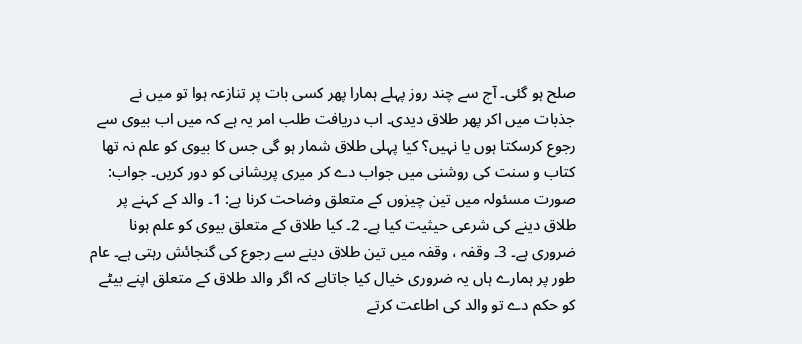صلح ہو گئی۔ آج سے چند روز پہلے ہمارا پھر کسی بات پر تنازعہ ہوا تو میں نے جذبات میں اکر پھر طلاق دیدی۔ اب دریافت طلب امر یہ ہے کہ میں اب بیوی سے رجوع کرسکتا ہوں یا نہیں؟ کیا پہلی طلاق شمار ہو گی جس کا بیوی کو علم نہ تھا کتاب و سنت کی روشنی میں جواب دے کر میری پریشانی کو دور کریں۔ جواب: صورت مسئولہ میں تین چیزوں کے متعلق وضاحت کرنا ہے: 1۔ والد کے کہنے پر طلاق دینے کی شرعی حیثیت کیا ہے۔ 2۔ کیا طلاق کے متعلق بیوی کو علم ہونا ضروری ہے۔ 3۔ وقفہ ، وقفہ میں تین طلاق دینے سے رجوع کی گنجائش رہتی ہے۔ عام طور پر ہمارے ہاں یہ ضروری خیال کیا جاتاہے کہ اگر والد طلاق کے متعلق اپنے بیٹے کو حکم دے تو والد کی اطاعت کرتے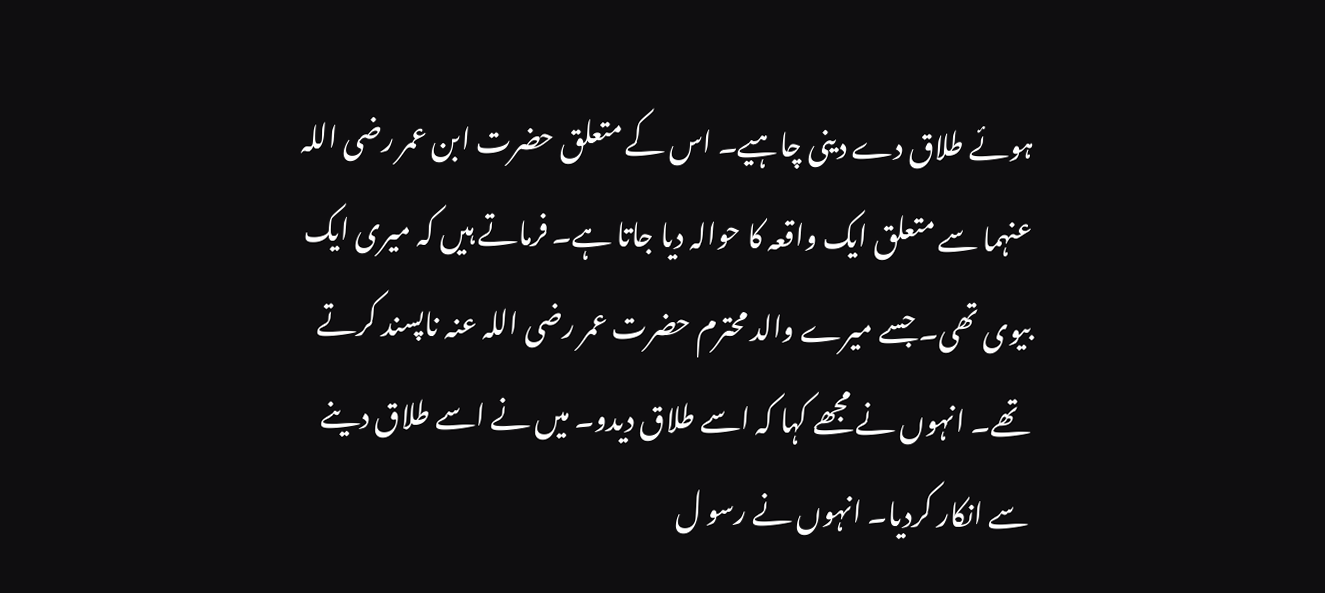ہوئے طلاق دے دینی چاہیے۔ اس کے متعلق حضرت ابن عمر رضی اللہ عنہما سے متعلق ایک واقعہ کا حوالہ دیا جاتا ہے۔ فرماتے ہیں کہ میری ایک بیوی تھی۔ جسے میرے والد محترم حضرت عمر رضی اللہ عنہ ناپسند کرتے تھے۔ انہوں نے مجھے کہا کہ اسے طلاق دیدو۔ میں نے اسے طلاق دینے سے انکار کردیا۔ انہوں نے رسو ل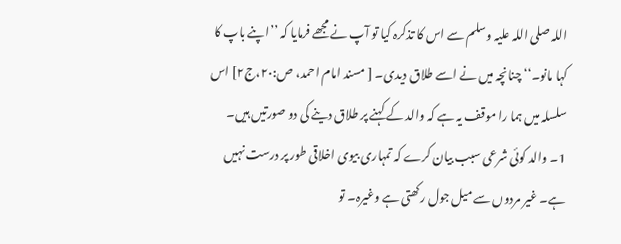اللہ صلی اللہ علیہ وسلم سے اس کا تذکرہ کیا تو آپ نے مجھے فرمایا کہ ’’اپنے باپ کا کہا مانو۔‘‘ چنانچہ میں نے اسے طلاق دیدی۔ [ مسند امام احمد، ص:۲۰،ج۲] اس سلسلہ میں ہما را موقف یہ ہے کہ والد کے کہنے پر طلاق دینے کی دو صورتیں ہیں۔ 1۔ والد کوئی شرعی سبب بیان کرے کہ تمہاری بیوی اخلاقی طور پر درست نہیں ہے۔ غیر مردوں سے میل جول رکھتی ہے وغیرہ۔ تو